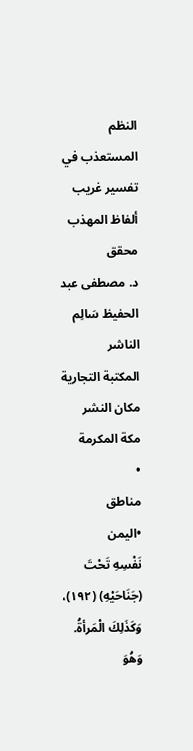النظم المستعذب في تفسير غريب ألفاظ المهذب
محقق
د. مصطفى عبد الحفيظ سَالِم
الناشر
المكتبة التجارية
مكان النشر
مكة المكرمة
•
مناطق
•اليمن
نَفْسِهِ تَحْتَ (جَنَاحَيْهِ) (١٩٢)، وَكَذَلِكَ الْمَرأةُ. وَهُوَ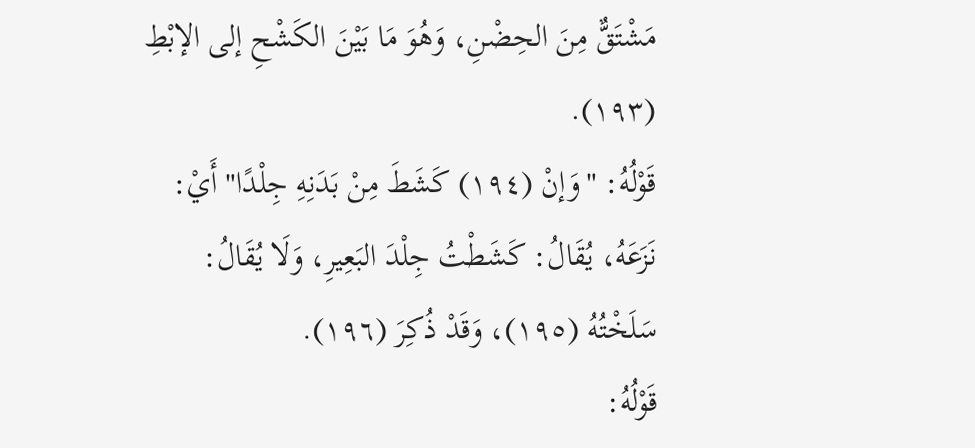مَشْتَقٌّ مِنَ الحِضْنِ، وَهُوَ مَا بَيْنَ الكَشْحِ إلى الإبْطِ (١٩٣).
قَوْلُهُ: "وَإنْ (١٩٤) كَشَطَ مِنْ بَدَنِهِ جِلْدًا" أَيْ: نَزَعَهُ، يُقَالُ: كَشَطْتُ جِلْدَ البَعِيرِ، وَلَا يُقَالُ: سَلَخْتُهُ (١٩٥)، وَقَدْ ذُكِرَ (١٩٦).
قَوْلُهُ: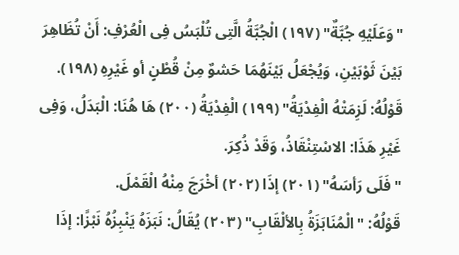"وَعَلَيْهِ جُبَّةٌ" (١٩٧) الْجُبَّةُ الَّتِى تُلْبَسُ فِى الْعُرْفِ: أَنْ تُظَاهِرَ بَيْنَ ثَوْبَيْنِ، وَيُجْعَلُ بَيْنَهُمَا حَشوٌ مِنْ قُطْنٍ أو غَيْرِهِ (١٩٨).
قَوْلُهُ: لَزِمَتْهُ الْفِدْيَةُ" (١٩٩) الْفِدْيَةُ (٢٠٠) هَا هُنَا: الْبَدَلُ، وَفِى غَيْرِ هَذَا: الاسْتِنْقَاذُ، وَقَدْ ذُكِرَ.
"فَلَى رَأسَهُ" (٢٠١) إذَا (٢٠٢) أخْرَجَ مِنْهُ الْقَمْلَ.
قَوْلُهُ: "الْمُنَابَزَةُ بِالألْقَابِ" (٢٠٣) يُقَالُ: نَبَزَهُ يَنْبِزُهُ نَبْزًا: إذَا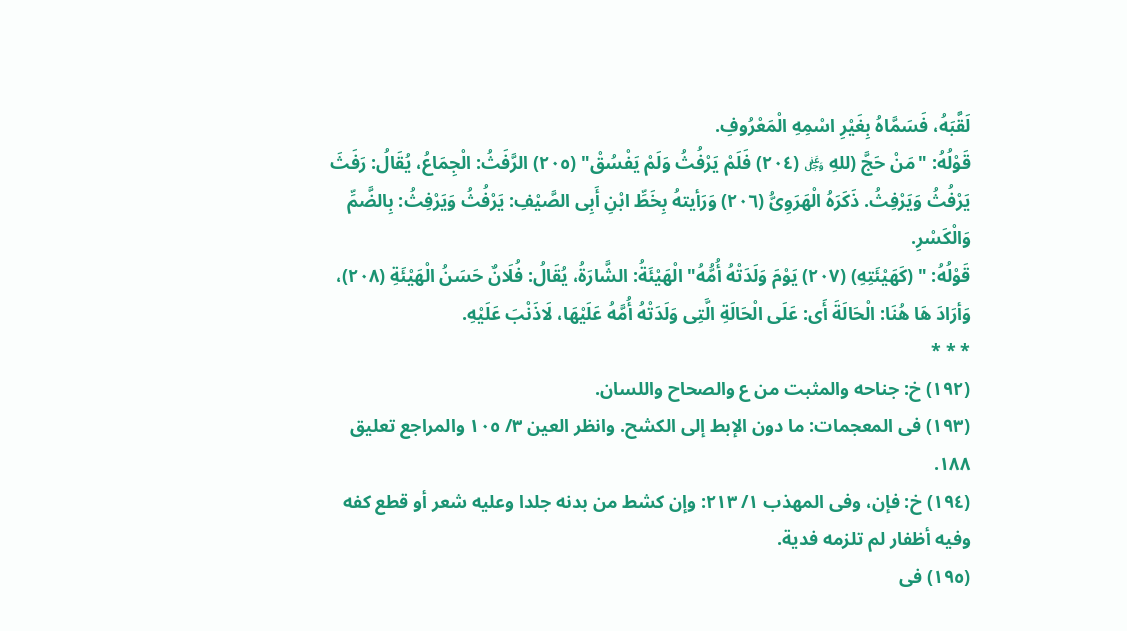لَقَّبَهُ، فَسَمَّاهُ بِغَيْرِ اسْمِهِ الْمَعْرُوفِ.
قَوْلُهُ: "مَنْ حَجَّ (للهِ ﷿ (٢٠٤) فَلَمْ يَرْفُثُ وَلَمْ يَفْسُقْ" (٢٠٥) الرَّفَثُ: الْجِمَاعُ، يُقَالُ: رَفَثَ يَرْفُثُ وَيَرْفِثُ. ذَكَرَهُ الْهَرَوِىُّ (٢٠٦) وَرَأيتهُ بِخَطِّ ابْنِ أَبِى الصَّيْفِ: يَرْفُثُ وَيَرْفِثُ: بِالضَّمِّ وَالْكَسْرِ.
قَوْلُهُ: " (كَهَيْئَتِهِ) (٢٠٧) يَوْمَ وَلَدَتْهُ أُمُّهُ" الْهَيْئَةُ: الشَّارَةُ، يُقَالُ: فُلَانٌ حَسَنُ الْهَيْئَةِ (٢٠٨)، وَأرَادَ هَا هُنَا: الْحَالَةَ أَى: عَلَى الْحَالَةِ الَّتِى وَلَدَتْهُ أُمَّهُ عَلَيْهَا، لَاذَنْبَ عَلَيْهِ.
* * *
(١٩٢) خ: جناحه والمثبت من ع والصحاح واللسان.
(١٩٣) فى المعجمات: ما دون الإبط إلى الكشح. وانظر العين ٣/ ١٠٥ والمراجع تعليق ١٨٨.
(١٩٤) خ: فإن، وفى المهذب ١/ ٢١٣: وإن كشط من بدنه جلدا وعليه شعر أو قطع كفه وفيه أظفار لم تلزمه فدية.
(١٩٥) فى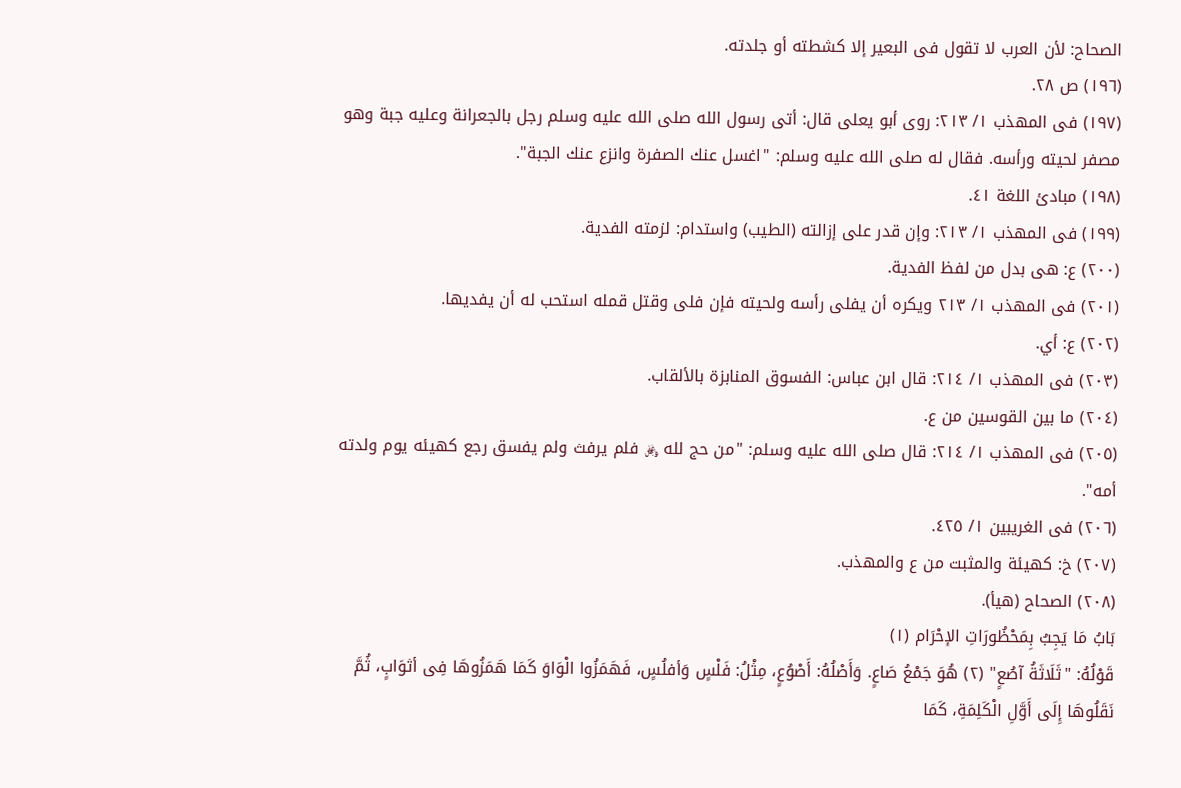الصحاح: لأن العرب لا تقول فى البعير إلا كشطته أو جلدته.
(١٩٦) ص ٢٨.
(١٩٧) فى المهذب ١/ ٢١٣: روى أبو يعلى قال: أتى رسول الله صلى الله عليه وسلم رجل بالجعرانة وعليه جبة وهو مصفر لحيته ورأسه. فقال له صلى الله عليه وسلم: "اغسل عنك الصفرة وانزع عنك الجبة".
(١٩٨) مبادئ اللغة ٤١.
(١٩٩) فى المهذب ١/ ٢١٣: وإن قدر على إزالته (الطيب) واستدام: لزمته الفدية.
(٢٠٠) ع: هى بدل من لفظ الفدية.
(٢٠١) فى المهذب ١/ ٢١٣ ويكره أن يفلى رأسه ولحيته فإن فلى وقتل قمله استحب له أن يفديها.
(٢٠٢) ع: أي.
(٢٠٣) فى المهذب ١/ ٢١٤: قال ابن عباس: الفسوق المنابزة بالألقاب.
(٢٠٤) ما بين القوسين من ع.
(٢٠٥) فى المهذب ١/ ٢١٤: قال صلى الله عليه وسلم: "من حج لله ﷿ فلم يرفث ولم يفسق رجع كهيئه يوم ولدته أمه".
(٢٠٦) فى الغريبين ١/ ٤٢٥.
(٢٠٧) خ: كهيئة والمثبت من ع والمهذب.
(٢٠٨) الصحاح (هيأ).
بَابُ مَا يَجِبُ بِمَحْظُورَاتِ الإحْرَام (١)
قَوْلُهُ: "ثَلَاثَةُ آصُعٍ" (٢) هُوَ جَمْعُ صَاعٍ. وَأَصْلُهُ: أَصْوُعٍ، مِثْلُ: فَلْسٍ وَأفلُسٍ، فَهَمَزُوا الْوَاوَ كَمَا هَمَزُوهَا فِى أثوَابٍ، ثُمَّ نَقَلُوهَا إِلَى أَوَّلِ الْكَلِمَةِ، كَمَا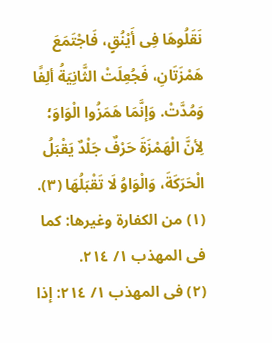نَقَلُوهَا فِى أَيْنُقٍ، فَاجْتَمَعَ هَمْزَتَانِ، فَجُعِلَتْ الثَّانِيَةُ ألِفًا وَمُدَّتْ. وَإنَّمَا هَمَزُوا الْوَاوَ؛ لِأنَّ الْهَمْزَةَ حَرْفٌ جَلْدٌ يَقْبَلُ الْحَرَكَةَ، وَالْوَاوُ لَا تَقْبَلُهَا (٣).
(١) من الكفارة وغيرها: كما فى المهذب ١/ ٢١٤.
(٢) فى المهذب ١/ ٢١٤: إذا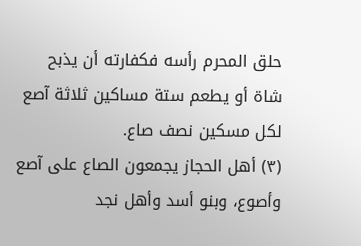حلق المحرم رأسه فكفارته أن يذبح شاة أو يطعم ستة مساكين ثلاثة آصع لكل مسكين نصف صاع.
(٣) أهل الحجاز يجمعون الصاع على آصع وأصوع، وبنو أسد وأهل نجد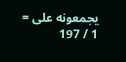يجمعونه على =
1 / 197